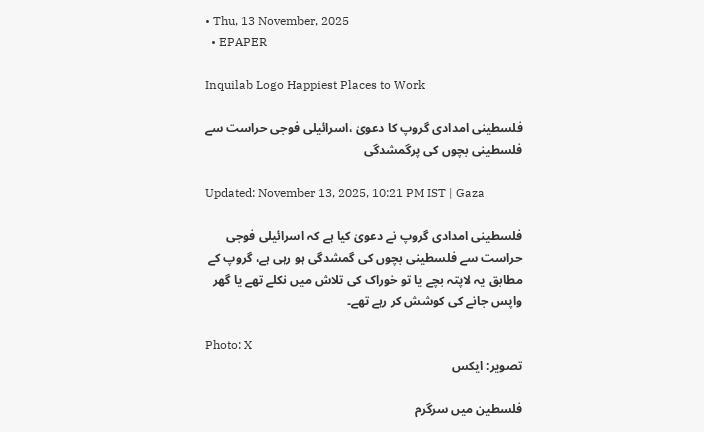• Thu, 13 November, 2025
  • EPAPER

Inquilab Logo Happiest Places to Work

فلسطینی امدادی گروپ کا دعویٰ ،اسرائیلی فوجی حراست سے فلسطینی بچوں کی پرگمشدگی

Updated: November 13, 2025, 10:21 PM IST | Gaza

فلسطینی امدادی گروپ نے دعویٰ کیا ہے کہ اسرائیلی فوجی حراست سے فلسطینی بچوں کی گمشدگی ہو رہی ہے، گروپ کے مطابق یہ لاپتہ بچے یا تو خوراک کی تلاش میں نکلے تھے یا گھر واپس جانے کی کوشش کر رہے تھے۔

Photo: X
تصویر: ایکس

فلسطین میں سرگرم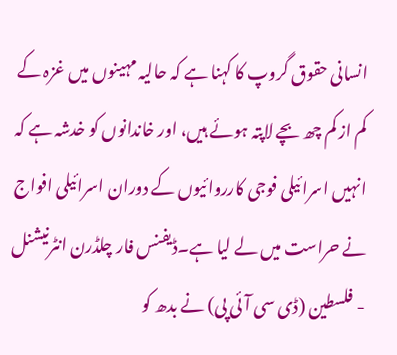انسانی حقوق گروپ کا کہنا ہے کہ حالیہ مہینوں میں غزہ کے کم از کم چھ بچے لاپتہ ہوئے ہیں، اور خاندانوں کو خدشہ ہے کہ انہیں اسرائیلی فوجی کارروائیوں کے دوران اسرائیلی افواج نے حراست میں لے لیا ہے۔ڈیفنس فار چلڈرن انٹرنیشنل - فلسطین (ڈی سی آئی پی) نے بدھ کو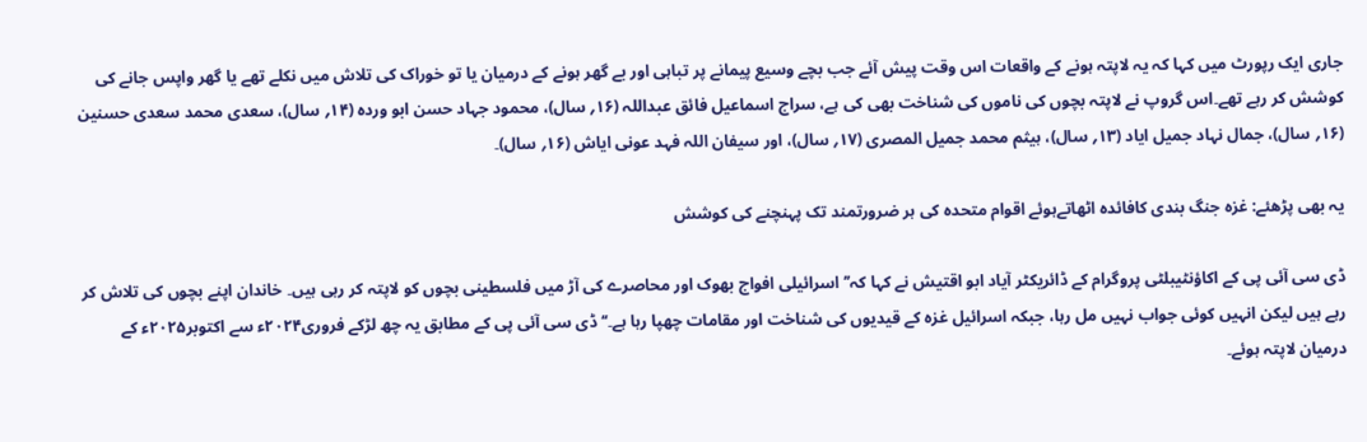جاری ایک رپورٹ میں کہا کہ یہ لاپتہ ہونے کے واقعات اس وقت پیش آئے جب بچے وسیع پیمانے پر تباہی اور بے گھر ہونے کے درمیان یا تو خوراک کی تلاش میں نکلے تھے یا گھر واپس جانے کی کوشش کر رہے تھے۔اس گروپ نے لاپتہ بچوں کی ناموں کی شناخت بھی کی ہے، سراج اسماعیل فائق عبداللہ (۱۶؍ سال)، محمود جہاد حسن ابو وردہ (۱۴؍ سال)، سعدی محمد سعدی حسنین (۱۶؍ سال)، جمال نہاد جمیل ایاد (۱۳؍ سال)، ہیثم محمد جمیل المصری (۱۷؍ سال)، اور سیفان اللہ فہد عونی ایاش (۱۶؍ سال)۔

یہ بھی پڑھئے: غزہ جنگ بندی کافائدہ اٹھاتےہوئے اقوام متحدہ کی ہر ضرورتمند تک پہنچنے کی کوشش

ڈی سی آئی پی کے اکاؤنٹیبلٹی پروگرام کے ڈائریکٹر آیاد ابو اقتیش نے کہا کہ’’ اسرائیلی افواج بھوک اور محاصرے کی آڑ میں فلسطینی بچوں کو لاپتہ کر رہی ہیں۔ خاندان اپنے بچوں کی تلاش کر رہے ہیں لیکن انہیں کوئی جواب نہیں مل رہا، جبکہ اسرائیل غزہ کے قیدیوں کی شناخت اور مقامات چھپا رہا ہے۔‘‘ڈی سی آئی پی کے مطابق یہ چھ لڑکے فروری۲۰۲۴ء سے اکتوبر۲۰۲۵ء کے درمیان لاپتہ ہوئے۔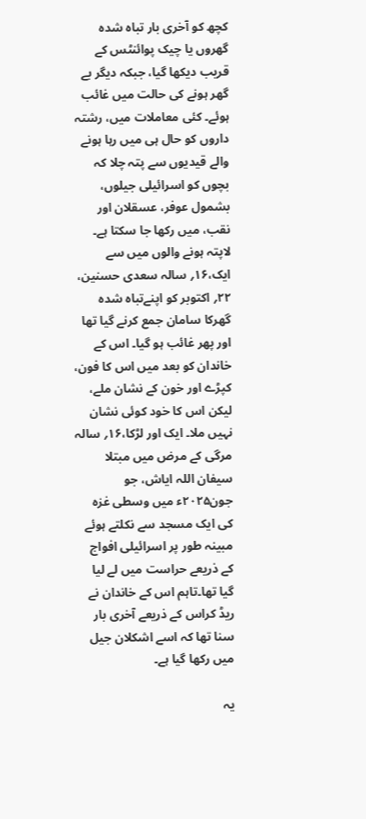کچھ کو آخری بار تباہ شدہ گھروں یا چیک پوائنٹس کے قریب دیکھا گیا، جبکہ دیگر بے گھر ہونے کی حالت میں غائب ہوئے۔ کئی معاملات میں، رشتہ داروں کو حال ہی میں رہا ہونے والے قیدیوں سے پتہ چلا کہ بچوں کو اسرائیلی جیلوں، بشمول عوفر، عسقلان اور نقب، میں رکھا جا سکتا ہے۔
لاپتہ ہونے والوں میں سے ایک،۱۶؍ سالہ سعدی حسنین، ۲۲؍ اکتوبر کو اپنےتباہ شدہ گھرکا سامان جمع کرنے گیا تھا اور پھر غائب ہو گیا۔ اس کے خاندان کو بعد میں اس کا فون، کپڑے اور خون کے نشان ملے، لیکن اس کا خود کوئی نشان نہیں ملا۔ ایک اور لڑکا،۱۶؍ سالہ مرگی کے مرض میں مبتلا سیفان اللہ ایاش، جو جون۲۰۲۵ء میں وسطی غزہ کی ایک مسجد سے نکلتے ہوئے مبینہ طور پر اسرائیلی افواج کے ذریعے حراست میں لے لیا گیا تھا۔تاہم اس کے خاندان نے ریڈ کراس کے ذریعے آخری بار سنا تھا کہ اسے اشکلان جیل میں رکھا گیا ہے۔

یہ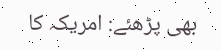بھی پڑھئے: امریکہ کا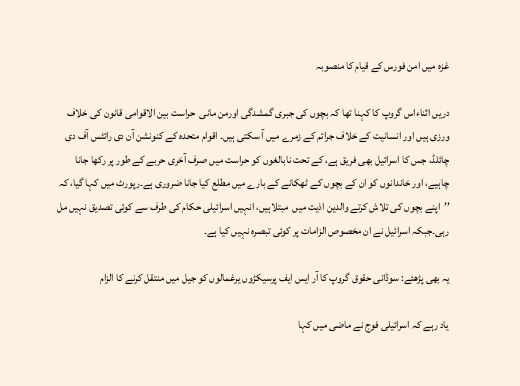غزہ میں امن فورس کے قیام کا منصوبہ

دریں اثناءاس گروپ کا کہنا تھا کہ بچوں کی جبری گمشدگی اورمن مانی  حراست بین الاقوامی قانون کی خلاف ورزی ہیں اور انسانیت کے خلاف جرائم کے زمرے میں آ سکتی ہیں۔ اقوام متحدہ کے کنونشن آن دی رائٹس آف دی چائلڈ، جس کا اسرائیل بھی فریق ہے، کے تحت نابالغوں کو حراست میں صرف آخری حربے کے طور پر رکھا جانا چاہیے، اور خاندانوں کو ان کے بچوں کے ٹھکانے کے بارے میں مطلع کیا جانا ضروری ہے۔رپورٹ میں کہا گیا، کہ ’’اپنے بچوں کی تلاش کرتے والدین اذیت میں  مبتلاہیں، انہیں اسرائیلی حکام کی طرف سے کوئی تصدیق نہیں مل رہی۔جبکہ اسرائیل نے ان مخصوص الزامات پر کوئی تبصرہ نہیں کیا ہے۔

یہ بھی پڑھئے: سوڈانی حقوق گروپ کا آر ایس ایف پرسیکڑوں یرغمالوں کو جیل میں منتقل کرنے کا الزام

یاد رہے کہ اسرائیلی فوج نے ماضی میں کہا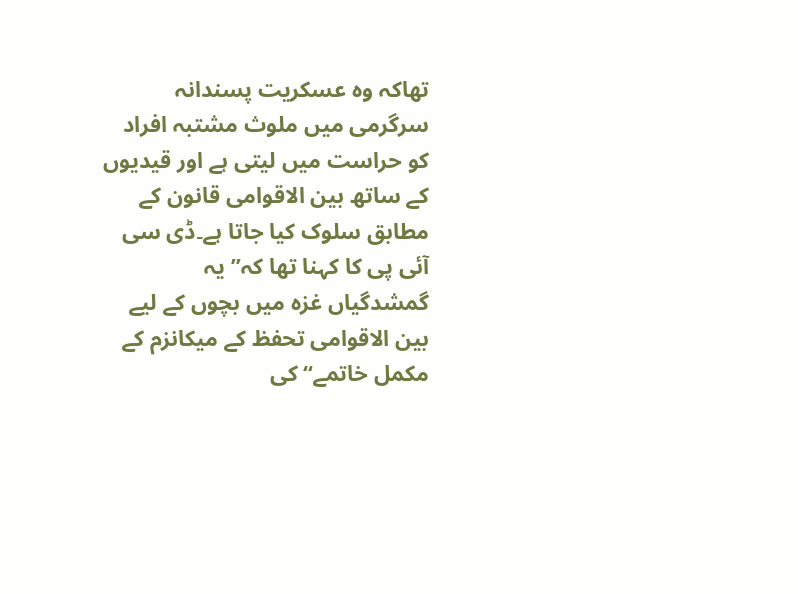تھاکہ وہ عسکریت پسندانہ سرگرمی میں ملوث مشتبہ افراد کو حراست میں لیتی ہے اور قیدیوں کے ساتھ بین الاقوامی قانون کے مطابق سلوک کیا جاتا ہے۔ڈی سی آئی پی کا کہنا تھا کہ’’ یہ گمشدگیاں غزہ میں بچوں کے لیے بین الاقوامی تحفظ کے میکانزم کے مکمل خاتمے‘‘ کی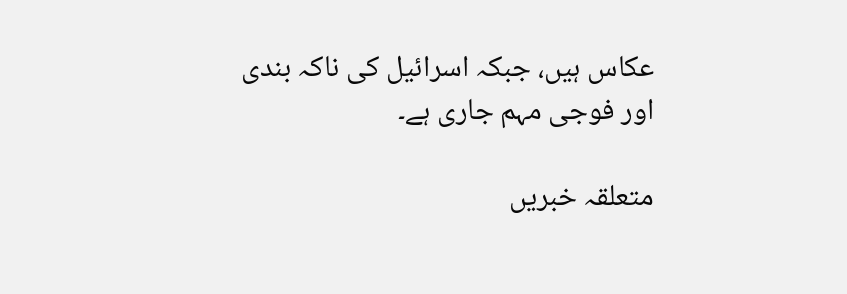عکاس ہیں، جبکہ اسرائیل کی ناکہ بندی اور فوجی مہم جاری ہے۔

متعلقہ خبریں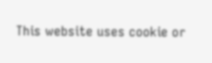This website uses cookie or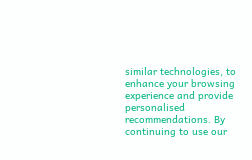similar technologies, to enhance your browsing experience and provide personalised recommendations. By continuing to use our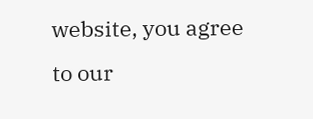website, you agree to our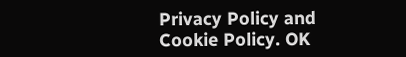Privacy Policy and Cookie Policy. OK